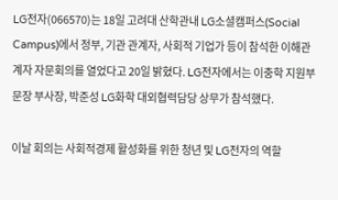LG전자(066570)는 18일 고려대 산학관내 LG소셜캠퍼스(Social Campus)에서 정부, 기관 관계자, 사회적 기업가 등이 참석한 이해관계자 자문회의를 열었다고 20일 밝혔다. LG전자에서는 이충학 지원부문장 부사장, 박준성 LG화학 대외협력담당 상무가 참석했다.

이날 회의는 사회적경제 활성화를 위한 청년 및 LG전자의 역할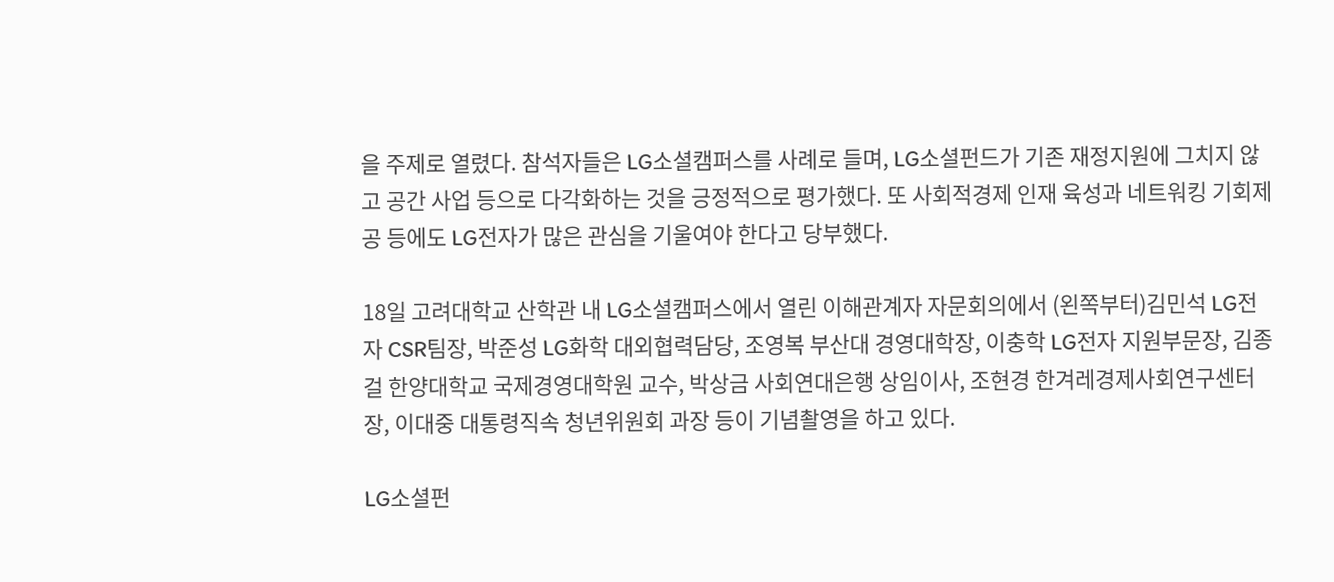을 주제로 열렸다. 참석자들은 LG소셜캠퍼스를 사례로 들며, LG소셜펀드가 기존 재정지원에 그치지 않고 공간 사업 등으로 다각화하는 것을 긍정적으로 평가했다. 또 사회적경제 인재 육성과 네트워킹 기회제공 등에도 LG전자가 많은 관심을 기울여야 한다고 당부했다.

18일 고려대학교 산학관 내 LG소셜캠퍼스에서 열린 이해관계자 자문회의에서 (왼쪽부터)김민석 LG전자 CSR팀장, 박준성 LG화학 대외협력담당, 조영복 부산대 경영대학장, 이충학 LG전자 지원부문장, 김종걸 한양대학교 국제경영대학원 교수, 박상금 사회연대은행 상임이사, 조현경 한겨레경제사회연구센터장, 이대중 대통령직속 청년위원회 과장 등이 기념촬영을 하고 있다.

LG소셜펀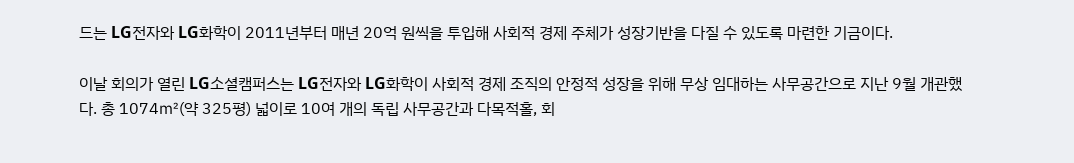드는 LG전자와 LG화학이 2011년부터 매년 20억 원씩을 투입해 사회적 경제 주체가 성장기반을 다질 수 있도록 마련한 기금이다.

이날 회의가 열린 LG소셜캠퍼스는 LG전자와 LG화학이 사회적 경제 조직의 안정적 성장을 위해 무상 임대하는 사무공간으로 지난 9월 개관했다. 총 1074㎡(약 325평) 넓이로 10여 개의 독립 사무공간과 다목적홀, 회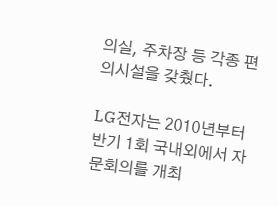의실, 주차장 등 각종 편의시설을 갖췄다.

LG전자는 2010년부터 반기 1회 국내외에서 자문회의를 개최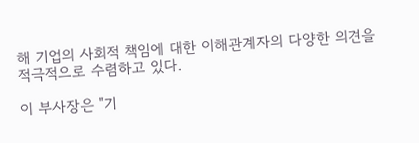해 기업의 사회적 책임에 대한 이해관계자의 다양한 의견을 적극적으로 수렴하고 있다.

이 부사장은 "기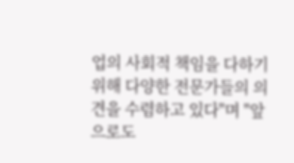업의 사회적 책임을 다하기 위해 다양한 전문가들의 의견을 수렴하고 있다"며 "앞으로도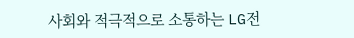사회와 적극적으로 소통하는 LG전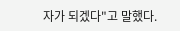자가 되겠다"고 말했다.